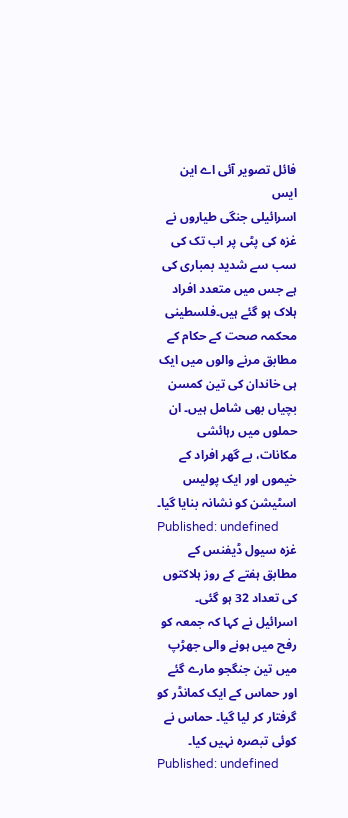فائل تصویر آئی اے این ایس
اسرائیلی جنگی طیاروں نے غزہ کی پٹی پر اب تک کی سب سے شدید بمباری کی ہے جس میں متعدد افراد ہلاک ہو گئے ہیں۔فلسطینی محکمہ صحت کے حکام کے مطابق مرنے والوں میں ایک ہی خاندان کی تین کمسن بچیاں بھی شامل ہیں۔ ان حملوں میں رہائشی مکانات، بے گھر افراد کے خیموں اور ایک پولیس اسٹیشن کو نشانہ بنایا گیا۔
Published: undefined
غزہ سیول ڈیفنس کے مطابق ہفتے کے روز ہلاکتوں کی تعداد 32 ہو گئی۔ اسرائیل نے کہا کہ جمعہ کو رفح میں ہونے والی جھڑپ میں تین جنگجو مارے گئے اور حماس کے ایک کمانڈر کو گرفتار کر لیا گیا۔ حماس نے کوئی تبصرہ نہیں کیا۔
Published: undefined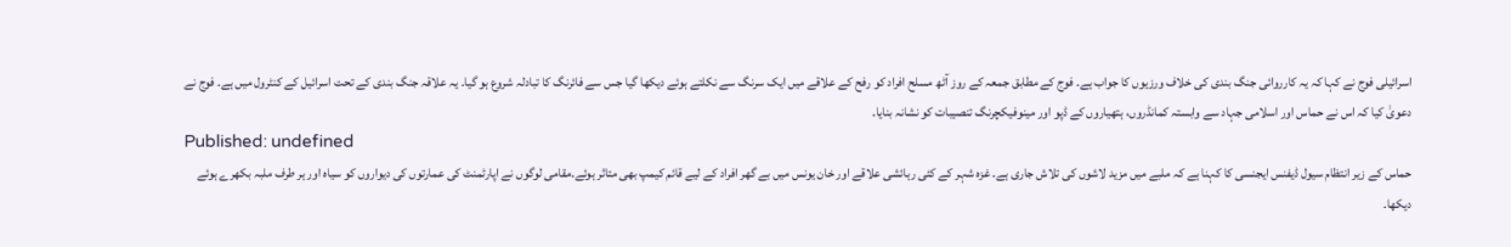اسرائیلی فوج نے کہا کہ یہ کارروائی جنگ بندی کی خلاف ورزیوں کا جواب ہے۔ فوج کے مطابق جمعہ کے روز آٹھ مسلح افراد کو رفح کے علاقے میں ایک سرنگ سے نکلتے ہوئے دیکھا گیا جس سے فائرنگ کا تبادلہ شروع ہو گیا۔ یہ علاقہ جنگ بندی کے تحت اسرائیل کے کنٹرول میں ہے۔ فوج نے دعویٰ کیا کہ اس نے حماس اور اسلامی جہاد سے وابستہ کمانڈروں، ہتھیاروں کے ڈپو اور مینوفیکچرنگ تنصیبات کو نشانہ بنایا۔
Published: undefined
حماس کے زیر انتظام سیول ڈیفنس ایجنسی کا کہنا ہے کہ ملبے میں مزید لاشوں کی تلاش جاری ہے۔ غزہ شہر کے کئی رہائشی علاقے اور خان یونس میں بے گھر افراد کے لیے قائم کیمپ بھی متاثر ہوئے۔مقامی لوگوں نے اپارٹمنٹ کی عمارتوں کی دیواروں کو سیاہ اور ہر طرف ملبہ بکھرے ہوئے دیکھا۔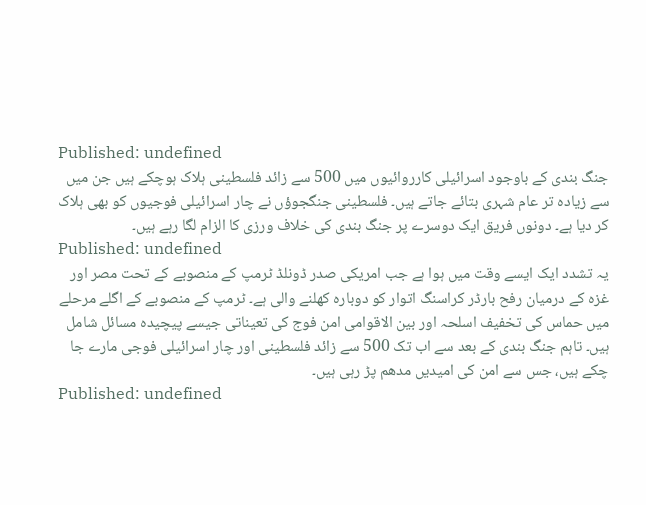Published: undefined
جنگ بندی کے باوجود اسرائیلی کارروائیوں میں 500 سے زائد فلسطینی ہلاک ہوچکے ہیں جن میں سے زیادہ تر عام شہری بتائے جاتے ہیں۔ فلسطینی جنگجوؤں نے چار اسرائیلی فوجیوں کو بھی ہلاک کر دیا ہے۔ دونوں فریق ایک دوسرے پر جنگ بندی کی خلاف ورزی کا الزام لگا رہے ہیں۔
Published: undefined
یہ تشدد ایک ایسے وقت میں ہوا ہے جب امریکی صدر ڈونلڈ ٹرمپ کے منصوبے کے تحت مصر اور غزہ کے درمیان رفح بارڈر کراسنگ اتوار کو دوبارہ کھلنے والی ہے۔ ٹرمپ کے منصوبے کے اگلے مرحلے میں حماس کی تخفیف اسلحہ اور بین الاقوامی امن فوج کی تعیناتی جیسے پیچیدہ مسائل شامل ہیں۔ تاہم جنگ بندی کے بعد سے اب تک 500 سے زائد فلسطینی اور چار اسرائیلی فوجی مارے جا چکے ہیں، جس سے امن کی امیدیں مدھم پڑ رہی ہیں۔
Published: undefined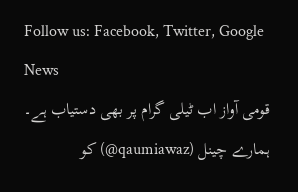Follow us: Facebook, Twitter, Google News
قومی آواز اب ٹیلی گرام پر بھی دستیاب ہے۔ ہمارے چینل (qaumiawaz@) کو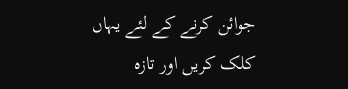جوائن کرنے کے لئے یہاں کلک کریں اور تازہ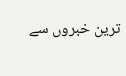ترین خبروں سے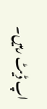اپ ڈیٹ رہیں۔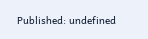Published: undefined